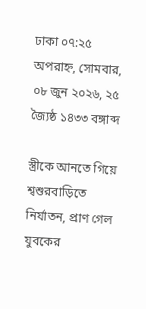ঢাকা ০৭:২৫ অপরাহ্ন, সোমবার, ০৮ জুন ২০২৬, ২৫ জ্যৈষ্ঠ ১৪৩৩ বঙ্গাব্দ

স্ত্রীকে আনতে গিয়ে শ্বশুরবাড়িতে নির্যাতন, প্রাণ গেল যুবকের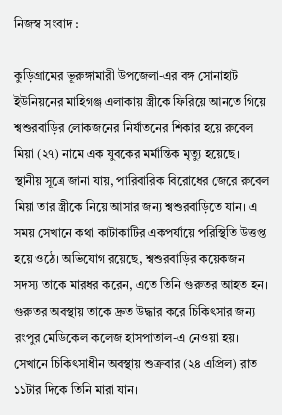নিজস্ব সংবাদ :

কুড়িগ্রামের ভূরুঙ্গামারী উপজেলা-এর বঙ্গ সোনাহাট ইউনিয়নের মাহিগঞ্জ এলাকায় স্ত্রীকে ফিরিয়ে আনতে গিয়ে শ্বশুরবাড়ির লোকজনের নির্যাতনের শিকার হয়ে রুবেল মিয়া (২৭) নামে এক যুবকের মর্মান্তিক মৃত্যু হয়েছে।
স্থানীয় সূত্রে জানা যায়, পারিবারিক বিরোধের জেরে রুবেল মিয়া তার স্ত্রীকে নিয়ে আসার জন্য শ্বশুরবাড়িতে যান। এ সময় সেখানে কথা কাটাকাটির একপর্যায়ে পরিস্থিতি উত্তপ্ত হয়ে ওঠে। অভিযোগ রয়েছে, শ্বশুরবাড়ির কয়েকজন সদস্য তাকে মারধর করেন, এতে তিনি গুরুতর আহত হন।
গুরুতর অবস্থায় তাকে দ্রুত উদ্ধার করে চিকিৎসার জন্য রংপুর মেডিকেল কলেজ হাসপাতাল-এ নেওয়া হয়। সেখানে চিকিৎসাধীন অবস্থায় শুক্রবার (২৪ এপ্রিল) রাত ১১টার দিকে তিনি মারা যান।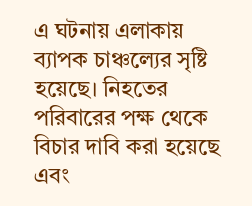এ ঘটনায় এলাকায় ব্যাপক চাঞ্চল্যের সৃষ্টি হয়েছে। নিহতের পরিবারের পক্ষ থেকে বিচার দাবি করা হয়েছে এবং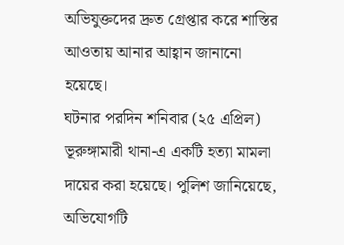অভিযুক্তদের দ্রুত গ্রেপ্তার করে শাস্তির আওতায় আনার আহ্বান জানানো হয়েছে।
ঘটনার পরদিন শনিবার (২৫ এপ্রিল) ভূরুঙ্গামারী থানা-এ একটি হত্যা মামলা দায়ের করা হয়েছে। পুলিশ জানিয়েছে, অভিযোগটি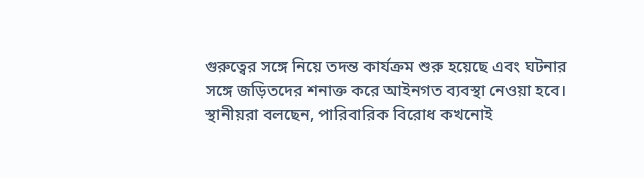গুরুত্বের সঙ্গে নিয়ে তদন্ত কার্যক্রম শুরু হয়েছে এবং ঘটনার সঙ্গে জড়িতদের শনাক্ত করে আইনগত ব্যবস্থা নেওয়া হবে।
স্থানীয়রা বলছেন, পারিবারিক বিরোধ কখনোই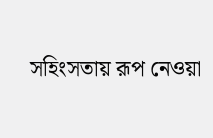সহিংসতায় রূপ নেওয়া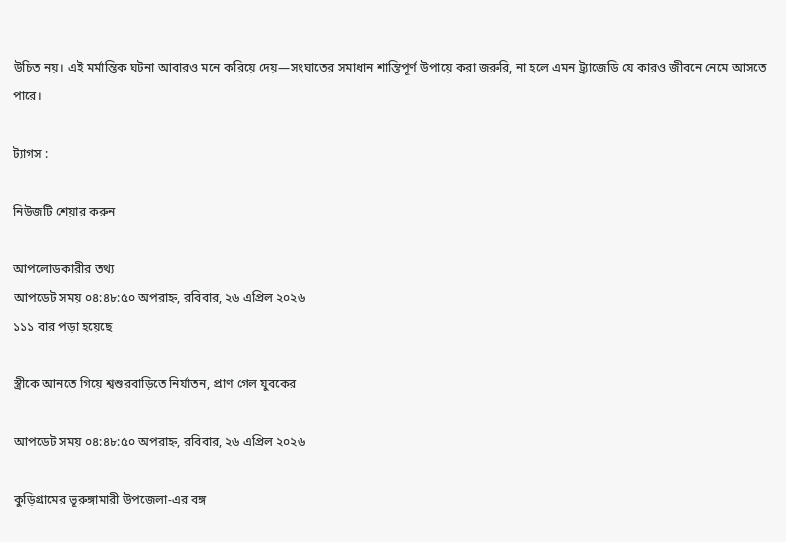উচিত নয়। এই মর্মান্তিক ঘটনা আবারও মনে করিয়ে দেয়—সংঘাতের সমাধান শান্তিপূর্ণ উপায়ে করা জরুরি, না হলে এমন ট্র্যাজেডি যে কারও জীবনে নেমে আসতে পারে।

ট্যাগস :

নিউজটি শেয়ার করুন

আপলোডকারীর তথ্য
আপডেট সময় ০৪:৪৮:৫০ অপরাহ্ন, রবিবার, ২৬ এপ্রিল ২০২৬
১১১ বার পড়া হয়েছে

স্ত্রীকে আনতে গিয়ে শ্বশুরবাড়িতে নির্যাতন, প্রাণ গেল যুবকের

আপডেট সময় ০৪:৪৮:৫০ অপরাহ্ন, রবিবার, ২৬ এপ্রিল ২০২৬

কুড়িগ্রামের ভূরুঙ্গামারী উপজেলা-এর বঙ্গ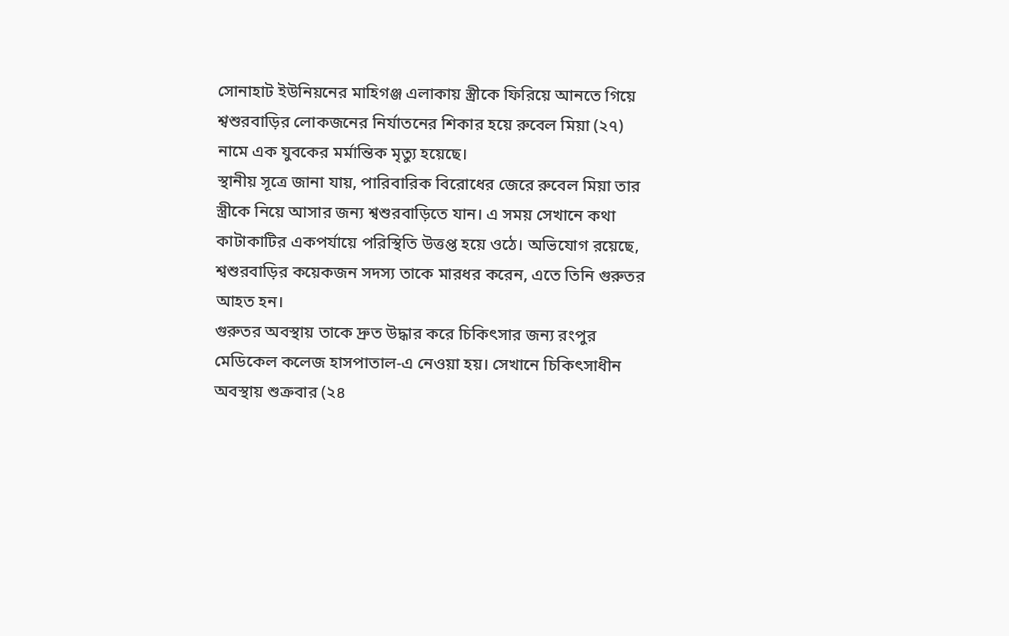সোনাহাট ইউনিয়নের মাহিগঞ্জ এলাকায় স্ত্রীকে ফিরিয়ে আনতে গিয়ে শ্বশুরবাড়ির লোকজনের নির্যাতনের শিকার হয়ে রুবেল মিয়া (২৭) নামে এক যুবকের মর্মান্তিক মৃত্যু হয়েছে।
স্থানীয় সূত্রে জানা যায়, পারিবারিক বিরোধের জেরে রুবেল মিয়া তার স্ত্রীকে নিয়ে আসার জন্য শ্বশুরবাড়িতে যান। এ সময় সেখানে কথা কাটাকাটির একপর্যায়ে পরিস্থিতি উত্তপ্ত হয়ে ওঠে। অভিযোগ রয়েছে, শ্বশুরবাড়ির কয়েকজন সদস্য তাকে মারধর করেন, এতে তিনি গুরুতর আহত হন।
গুরুতর অবস্থায় তাকে দ্রুত উদ্ধার করে চিকিৎসার জন্য রংপুর মেডিকেল কলেজ হাসপাতাল-এ নেওয়া হয়। সেখানে চিকিৎসাধীন অবস্থায় শুক্রবার (২৪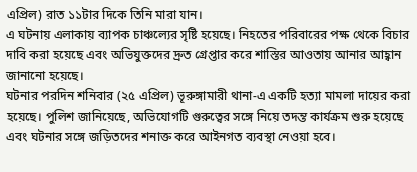এপ্রিল) রাত ১১টার দিকে তিনি মারা যান।
এ ঘটনায় এলাকায় ব্যাপক চাঞ্চল্যের সৃষ্টি হয়েছে। নিহতের পরিবারের পক্ষ থেকে বিচার দাবি করা হয়েছে এবং অভিযুক্তদের দ্রুত গ্রেপ্তার করে শাস্তির আওতায় আনার আহ্বান জানানো হয়েছে।
ঘটনার পরদিন শনিবার (২৫ এপ্রিল) ভূরুঙ্গামারী থানা-এ একটি হত্যা মামলা দায়ের করা হয়েছে। পুলিশ জানিয়েছে, অভিযোগটি গুরুত্বের সঙ্গে নিয়ে তদন্ত কার্যক্রম শুরু হয়েছে এবং ঘটনার সঙ্গে জড়িতদের শনাক্ত করে আইনগত ব্যবস্থা নেওয়া হবে।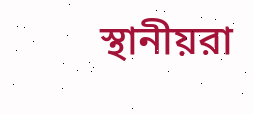স্থানীয়রা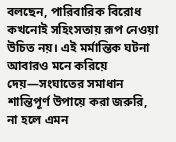বলছেন, পারিবারিক বিরোধ কখনোই সহিংসতায় রূপ নেওয়া উচিত নয়। এই মর্মান্তিক ঘটনা আবারও মনে করিয়ে দেয়—সংঘাতের সমাধান শান্তিপূর্ণ উপায়ে করা জরুরি, না হলে এমন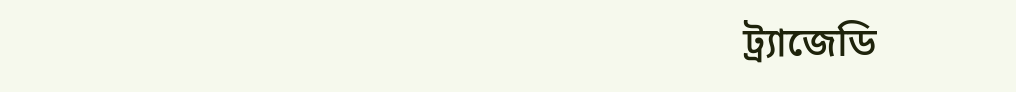ট্র্যাজেডি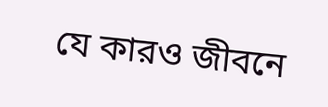যে কারও জীবনে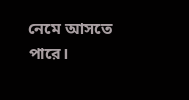নেমে আসতে পারে।